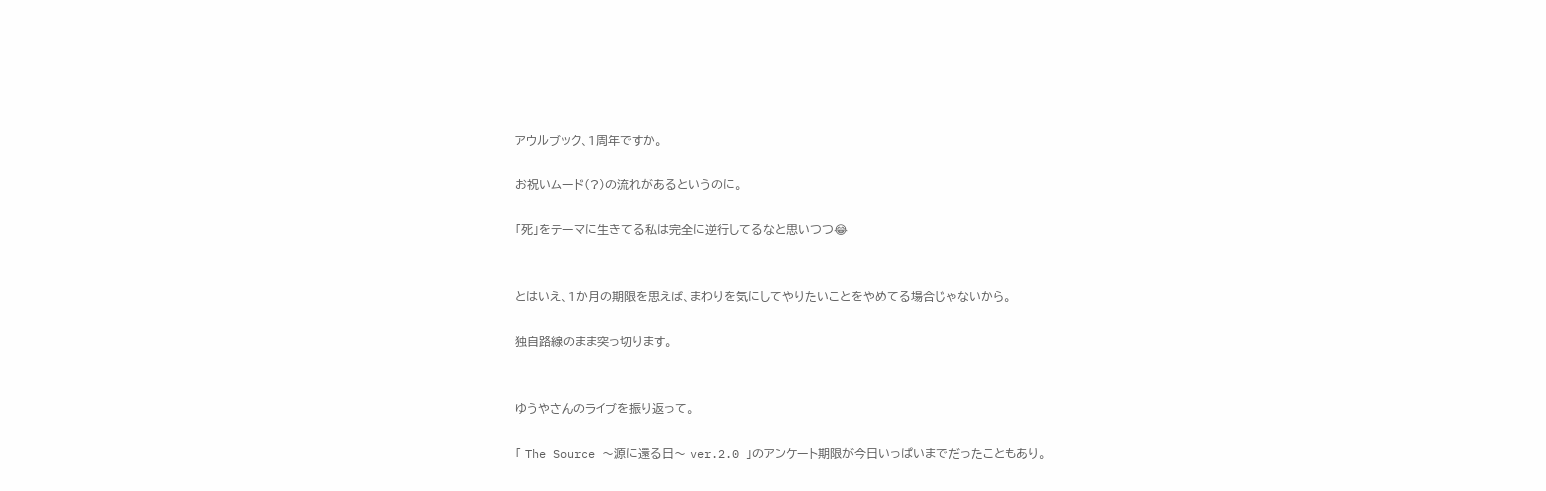アウルブック、1周年ですか。

お祝いムード(?)の流れがあるというのに。

「死」をテーマに生きてる私は完全に逆行してるなと思いつつ😂


とはいえ、1か月の期限を思えば、まわりを気にしてやりたいことをやめてる場合じゃないから。

独自路線のまま突っ切ります。


ゆうやさんのライブを振り返って。

「 The Source 〜源に還る日〜 ver.2.0 」のアンケート期限が今日いっぱいまでだったこともあり。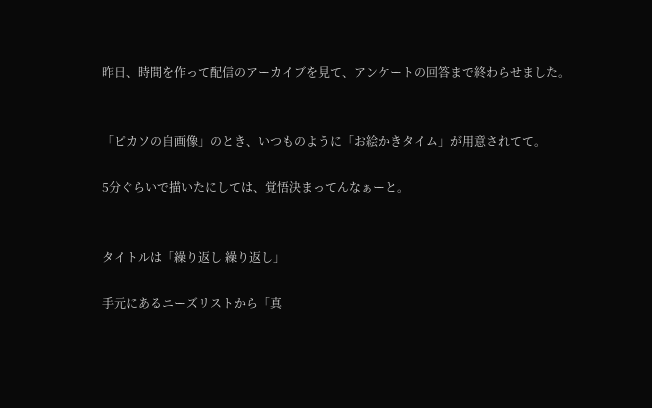昨日、時間を作って配信のアーカイブを見て、アンケートの回答まで終わらせました。


「ピカソの自画像」のとき、いつものように「お絵かきタイム」が用意されてて。

5分ぐらいで描いたにしては、覚悟決まってんなぁーと。


タイトルは「繰り返し 繰り返し」

手元にあるニーズリストから「真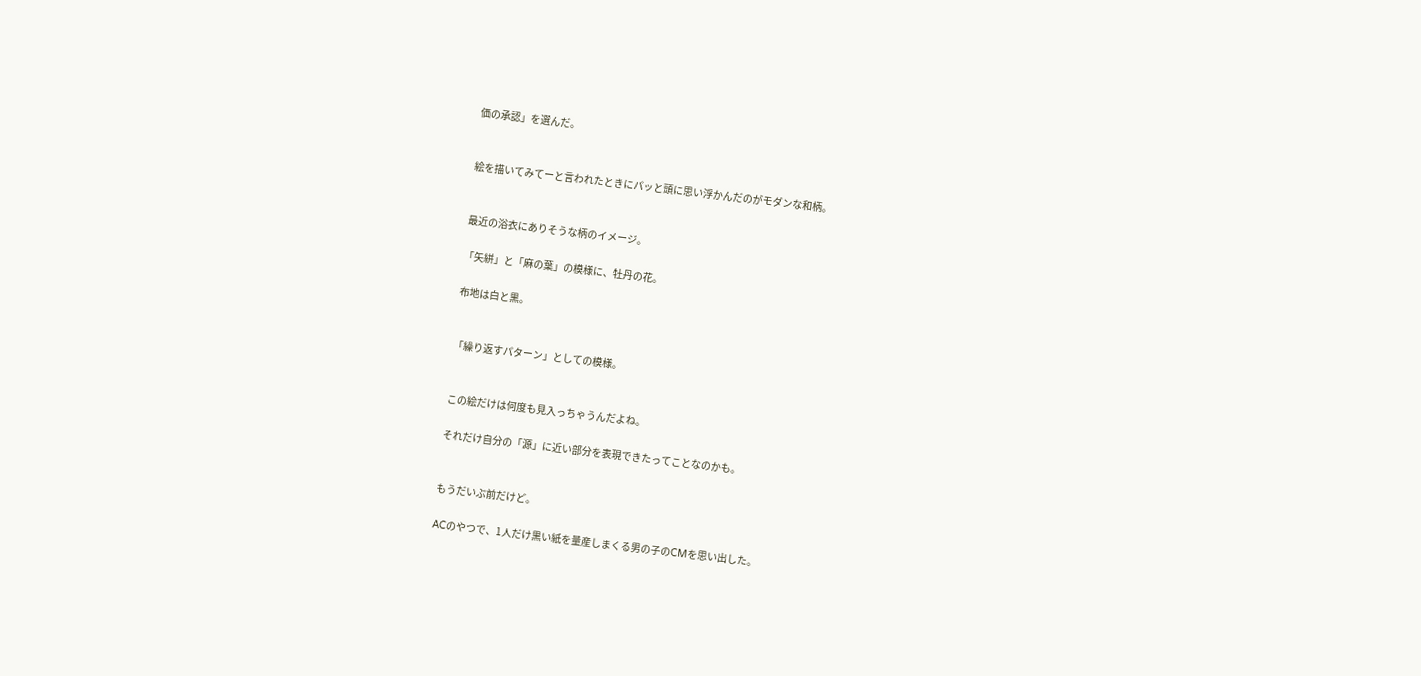価の承認」を選んだ。


絵を描いてみてーと言われたときにパッと頭に思い浮かんだのがモダンな和柄。


最近の浴衣にありそうな柄のイメージ。

「矢絣」と「麻の葉」の模様に、牡丹の花。

布地は白と黒。


「繰り返すパターン」としての模様。


この絵だけは何度も見入っちゃうんだよね。

それだけ自分の「源」に近い部分を表現できたってことなのかも。


もうだいぶ前だけど。

ACのやつで、1人だけ黒い紙を量産しまくる男の子のCMを思い出した。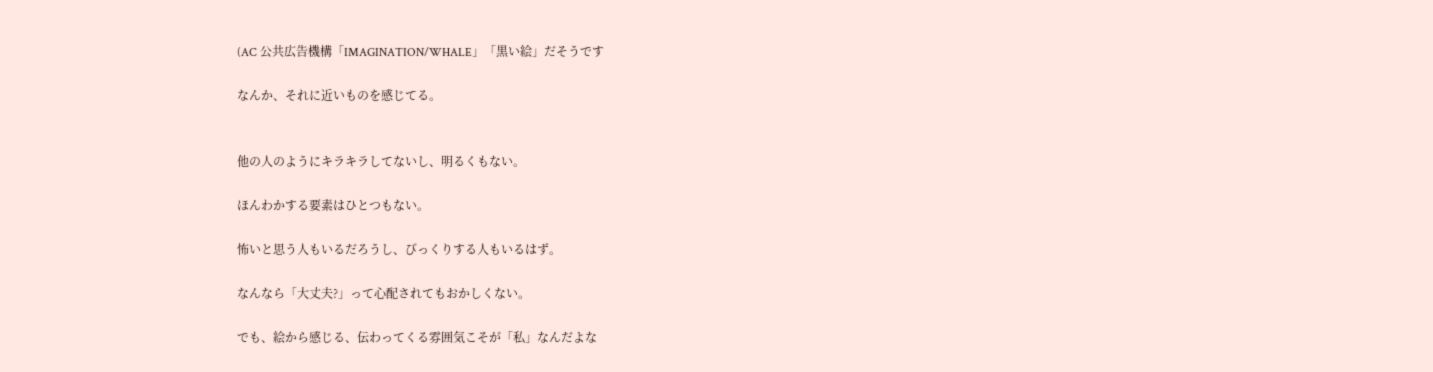(AC 公共広告機構「IMAGINATION/WHALE」「黒い絵」だそうです

なんか、それに近いものを感じてる。


他の人のようにキラキラしてないし、明るくもない。

ほんわかする要素はひとつもない。

怖いと思う人もいるだろうし、びっくりする人もいるはず。

なんなら「大丈夫?」って心配されてもおかしくない。

でも、絵から感じる、伝わってくる雰囲気こそが「私」なんだよな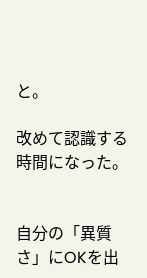と。

改めて認識する時間になった。


自分の「異質さ」にOKを出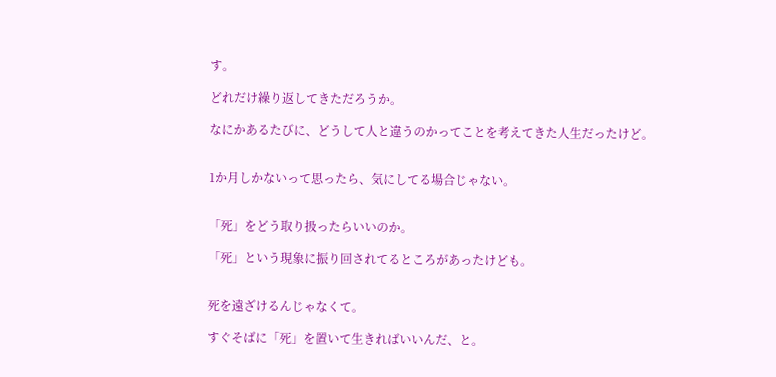す。

どれだけ繰り返してきただろうか。

なにかあるたびに、どうして人と違うのかってことを考えてきた人生だったけど。


1か月しかないって思ったら、気にしてる場合じゃない。


「死」をどう取り扱ったらいいのか。

「死」という現象に振り回されてるところがあったけども。


死を遠ざけるんじゃなくて。

すぐそばに「死」を置いて生きればいいんだ、と。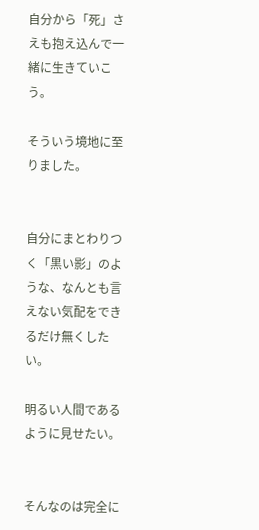自分から「死」さえも抱え込んで一緒に生きていこう。

そういう境地に至りました。


自分にまとわりつく「黒い影」のような、なんとも言えない気配をできるだけ無くしたい。

明るい人間であるように見せたい。


そんなのは完全に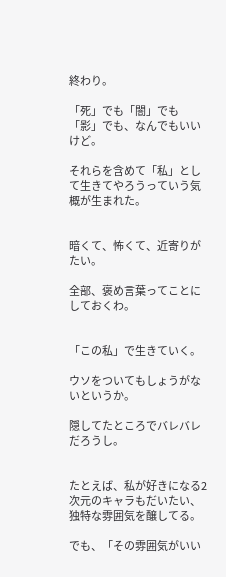終わり。

「死」でも「闇」でも「影」でも、なんでもいいけど。

それらを含めて「私」として生きてやろうっていう気概が生まれた。


暗くて、怖くて、近寄りがたい。

全部、褒め言葉ってことにしておくわ。


「この私」で生きていく。

ウソをついてもしょうがないというか。

隠してたところでバレバレだろうし。


たとえば、私が好きになる2次元のキャラもだいたい、独特な雰囲気を醸してる。

でも、「その雰囲気がいい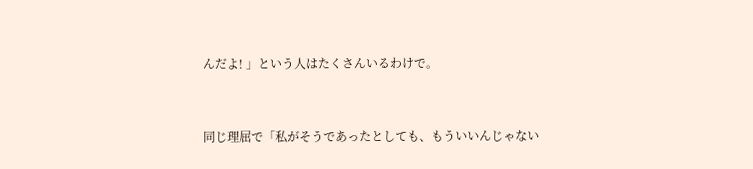んだよ! 」という人はたくさんいるわけで。


同じ理屈で「私がそうであったとしても、もういいんじゃない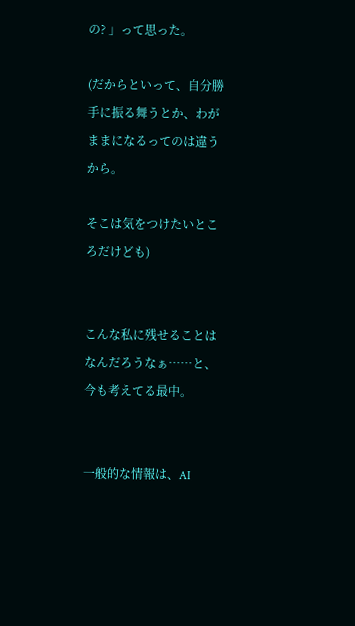の? 」って思った。

(だからといって、自分勝手に振る舞うとか、わがままになるってのは違うから。

そこは気をつけたいところだけども)


こんな私に残せることはなんだろうなぁ……と、今も考えてる最中。


一般的な情報は、AI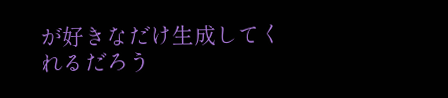が好きなだけ生成してくれるだろう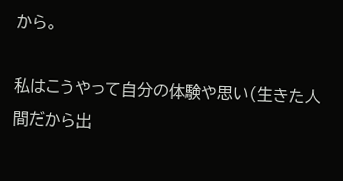から。

私はこうやって自分の体験や思い(生きた人間だから出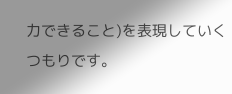力できること)を表現していくつもりです。